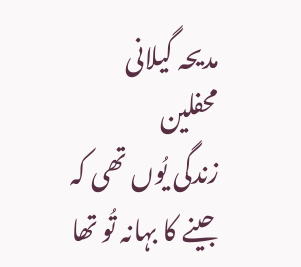مدیحہ گیلانی
محفلین
زندگی یُوں تھی کہ جینے کا بہانہ تُو تھا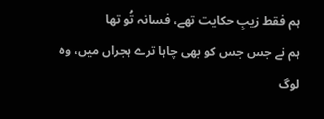ہم فقط زیبِ حکایت تھے، فسانہ تُو تھا
ہم نے جس جس کو بھی چاہا ترے ہجراں میں، وہ لوگ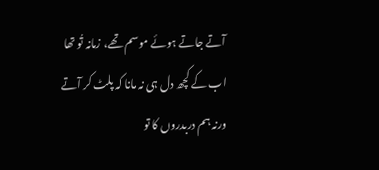آتے جاتے ہوئے موسم تھے، زمانہ تُو تھا
اب کے کچھ دل ہی نہ مانا کہ پلٹ کر آتے
ورنہ ہم دربدروں کا تو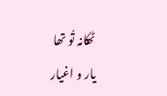ٹھکانہ تُو تھا
یار و اغیار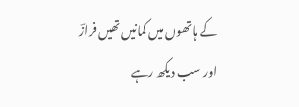کے ہاتھوں میں کمانیں تھیں فرازؔ
اور سب دیکھ رہے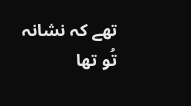تھے کہ نشانہ تُو تھا